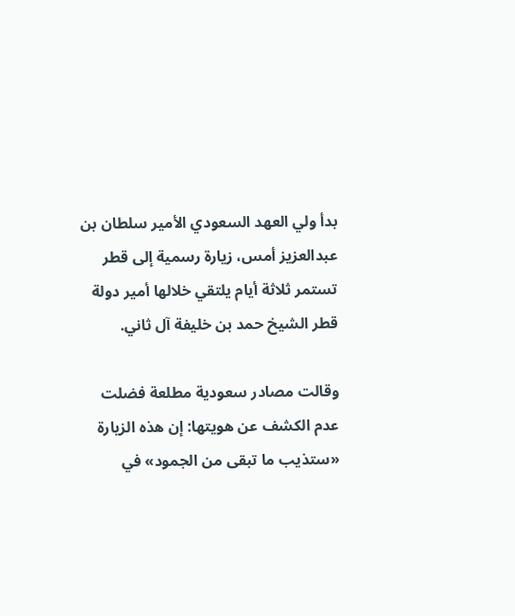بدأ ولي العهد السعودي الأمير سلطان بن عبدالعزيز أمس، زيارة رسمية إلى قطر تستمر ثلاثة أيام يلتقي خلالها أمير دولة قطر الشيخ حمد بن خليفة آل ثاني.

وقالت مصادر سعودية مطلعة فضلت عدم الكشف عن هويتها: إن هذه الزيارة «ستذيب ما تبقى من الجمود» في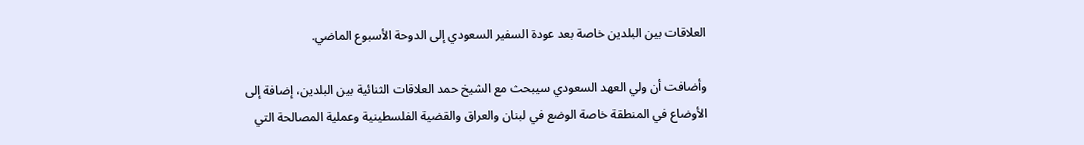العلاقات بين البلدين خاصة بعد عودة السفير السعودي إلى الدوحة الأسبوع الماضي.

وأضافت أن ولي العهد السعودي سيبحث مع الشيخ حمد العلاقات الثنائية بين البلدين، إضافة إلى الأوضاع في المنطقة خاصة الوضع في لبنان والعراق والقضية الفلسطينية وعملية المصالحة التي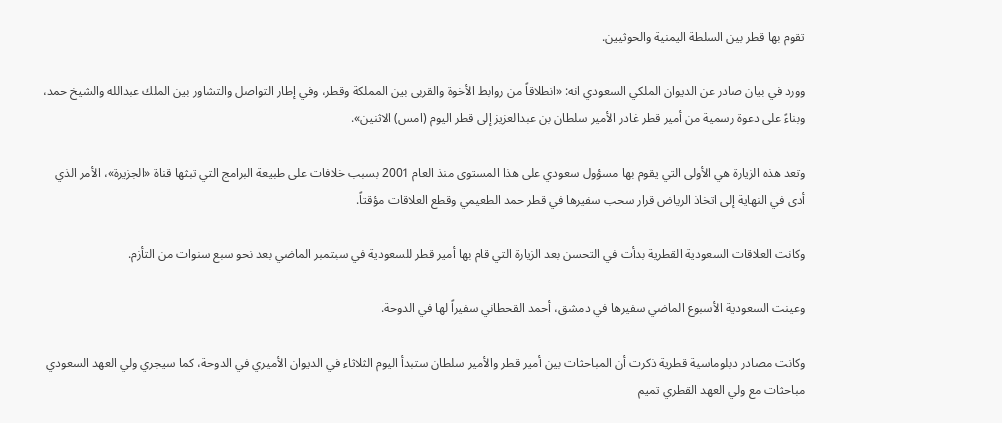تقوم بها قطر بين السلطة اليمنية والحوثيين.

وورد في بيان صادر عن الديوان الملكي السعودي انه: «انطلاقاً من روابط الأخوة والقربى بين المملكة وقطر، وفي إطار التواصل والتشاور بين الملك عبدالله والشيخ حمد، وبناءً على دعوة رسمية من أمير قطر غادر الأمير سلطان بن عبدالعزيز إلى قطر اليوم (امس) الاثنين».

وتعد هذه الزيارة هي الأولى التي يقوم بها مسؤول سعودي على هذا المستوى منذ العام 2001 بسبب خلافات على طبيعة البرامج التي تبثها قناة «الجزيرة»، الأمر الذي أدى في النهاية إلى اتخاذ الرياض قرار سحب سفيرها في قطر حمد الطعيمي وقطع العلاقات مؤقتاً.

وكانت العلاقات السعودية القطرية بدأت في التحسن بعد الزيارة التي قام بها أمير قطر للسعودية في سبتمبر الماضي بعد نحو سبع سنوات من التأزم.

وعينت السعودية الأسبوع الماضي سفيرها في دمشق، أحمد القحطاني سفيراً لها في الدوحة.

وكانت مصادر دبلوماسية قطرية ذكرت أن المباحثات بين أمير قطر والأمير سلطان ستبدأ اليوم الثلاثاء في الديوان الأميري في الدوحة، كما سيجري ولي العهد السعودي مباحثات مع ولي العهد القطري تميم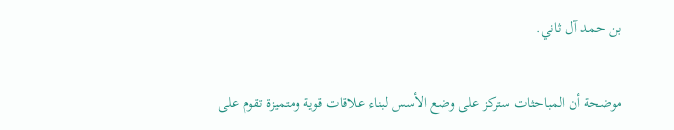بن حمد آل ثاني.

موضحة أن المباحثات ستركز على وضع الأسس لبناء علاقات قوية ومتميزة تقوم على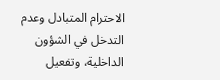الاحترام المتبادل وعدم التدخل في الشؤون الداخلية، وتفعيل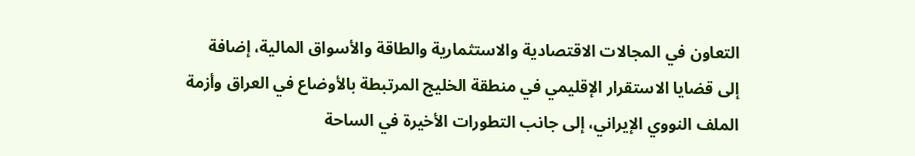التعاون في المجالات الاقتصادية والاستثمارية والطاقة والأسواق المالية، إضافة إلى قضايا الاستقرار الإقليمي في منطقة الخليج المرتبطة بالأوضاع في العراق وأزمة الملف النووي الإيراني، إلى جانب التطورات الأخيرة في الساحة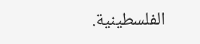الفلسطينية.